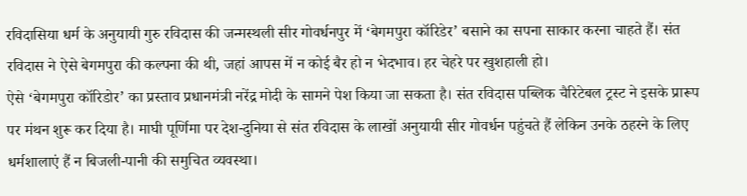रविदासिया धर्म के अनुयायी गुरु रविदास की जन्मस्थली सीर गोवर्धनपुर में ‘बेगमपुरा कॉरिडेर’ बसाने का सपना साकार करना चाहते हैं। संत रविदास ने ऐसे बेगमपुरा की कल्पना की थी, जहां आपस में न कोई बैर हो न भेदभाव। हर चेहरे पर खुशहाली हो।
ऐसे ‘बेगमपुरा कॉरिडोर’ का प्रस्ताव प्रधानमंत्री नरेंद्र मोदी के सामने पेश किया जा सकता है। संत रविदास पब्लिक चैरिटेबल ट्रस्ट ने इसके प्रारूप पर मंथन शुरू कर दिया है। माघी पूर्णिमा पर देश-दुनिया से संत रविदास के लाखों अनुयायी सीर गोवर्धन पहुंचते हैं लेकिन उनके ठहरने के लिए धर्मशालाएं हैं न बिजली-पानी की समुचित व्यवस्था।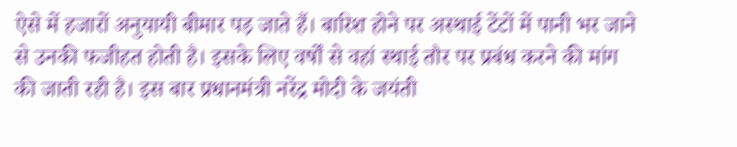ऐसे में हजारों अनुयायी बीमार पड़ जाते हैं। बारिश होने पर अस्थाई टेंटों में पानी भर जाने से उनकी फजीहत होती है। इसके लिए वर्षों से वहां स्थाई तौर पर प्रबंध करने की मांग की जाती रही है। इस बार प्रधानमंत्री नरेंद्र मोदी के जयंती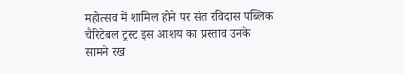महोत्सव में शामिल होने पर संत रविदास पब्लिक चैरिटेबल ट्रस्ट इस आशय का प्रस्ताव उनके सामने रख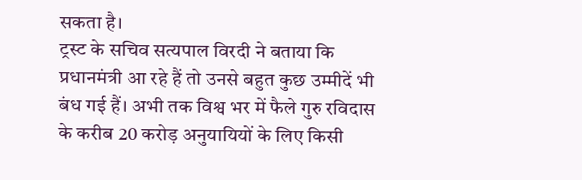सकता है।
ट्रस्ट के सचिव सत्यपाल विरदी ने बताया कि प्रधानमंत्री आ रहे हैं तो उनसे बहुत कुछ उम्मीदें भी बंध गई हैं। अभी तक विश्व भर में फैले गुरु रविदास के करीब 20 करोड़ अनुयायियों के लिए किसी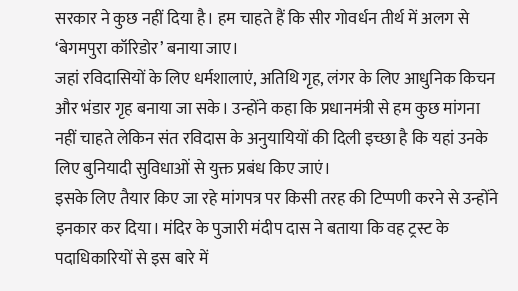सरकार ने कुछ नहीं दिया है। हम चाहते हैं कि सीर गोवर्धन तीर्थ में अलग से ‘बेगमपुरा कॉरिडोर’ बनाया जाए।
जहां रविदासियों के लिए धर्मशालाएं, अतिथि गृह, लंगर के लिए आधुनिक किचन और भंडार गृह बनाया जा सके। उन्होंने कहा कि प्रधानमंत्री से हम कुछ मांगना नहीं चाहते लेकिन संत रविदास के अनुयायियों की दिली इच्छा है कि यहां उनके लिए बुनियादी सुविधाओं से युक्त प्रबंध किए जाएं।
इसके लिए तैयार किए जा रहे मांगपत्र पर किसी तरह की टिप्पणी करने से उन्होंने इनकार कर दिया। मंदिर के पुजारी मंदीप दास ने बताया कि वह ट्रस्ट के पदाधिकारियों से इस बारे में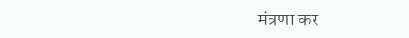मंत्रणा कर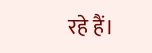रहे हैं।